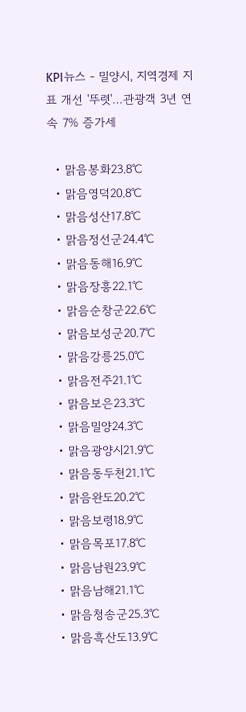KPI뉴스 - 밀양시, 지역경제 지표 개선 '뚜렷'…관광객 3년 연속 7% 증가세

  • 맑음봉화23.8℃
  • 맑음영덕20.8℃
  • 맑음성산17.8℃
  • 맑음정선군24.4℃
  • 맑음동해16.9℃
  • 맑음장흥22.1℃
  • 맑음순창군22.6℃
  • 맑음보성군20.7℃
  • 맑음강릉25.0℃
  • 맑음전주21.1℃
  • 맑음보은23.3℃
  • 맑음밀양24.3℃
  • 맑음광양시21.9℃
  • 맑음동두천21.1℃
  • 맑음완도20.2℃
  • 맑음보령18.9℃
  • 맑음목포17.8℃
  • 맑음남원23.9℃
  • 맑음남해21.1℃
  • 맑음청송군25.3℃
  • 맑음흑산도13.9℃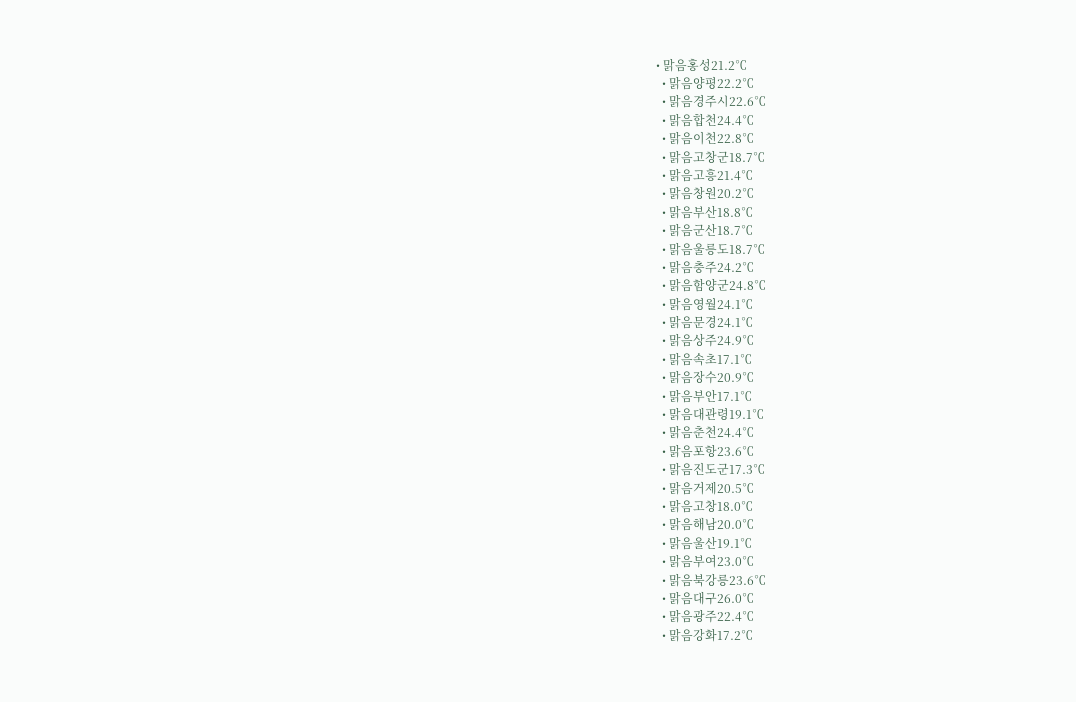• 맑음홍성21.2℃
  • 맑음양평22.2℃
  • 맑음경주시22.6℃
  • 맑음합천24.4℃
  • 맑음이천22.8℃
  • 맑음고창군18.7℃
  • 맑음고흥21.4℃
  • 맑음창원20.2℃
  • 맑음부산18.8℃
  • 맑음군산18.7℃
  • 맑음울릉도18.7℃
  • 맑음충주24.2℃
  • 맑음함양군24.8℃
  • 맑음영월24.1℃
  • 맑음문경24.1℃
  • 맑음상주24.9℃
  • 맑음속초17.1℃
  • 맑음장수20.9℃
  • 맑음부안17.1℃
  • 맑음대관령19.1℃
  • 맑음춘천24.4℃
  • 맑음포항23.6℃
  • 맑음진도군17.3℃
  • 맑음거제20.5℃
  • 맑음고창18.0℃
  • 맑음해남20.0℃
  • 맑음울산19.1℃
  • 맑음부여23.0℃
  • 맑음북강릉23.6℃
  • 맑음대구26.0℃
  • 맑음광주22.4℃
  • 맑음강화17.2℃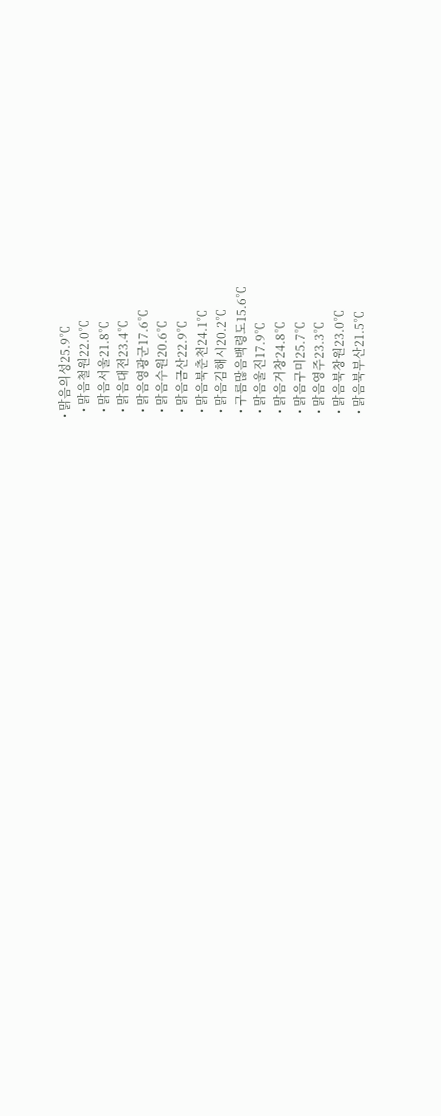• 맑음의성25.9℃
  • 맑음철원22.0℃
  • 맑음서울21.8℃
  • 맑음대전23.4℃
  • 맑음영광군17.6℃
  • 맑음수원20.6℃
  • 맑음금산22.9℃
  • 맑음북춘천24.1℃
  • 맑음김해시20.2℃
  • 구름많음백령도15.6℃
  • 맑음울진17.9℃
  • 맑음거창24.8℃
  • 맑음구미25.7℃
  • 맑음영주23.3℃
  • 맑음북창원23.0℃
  • 맑음북부산21.5℃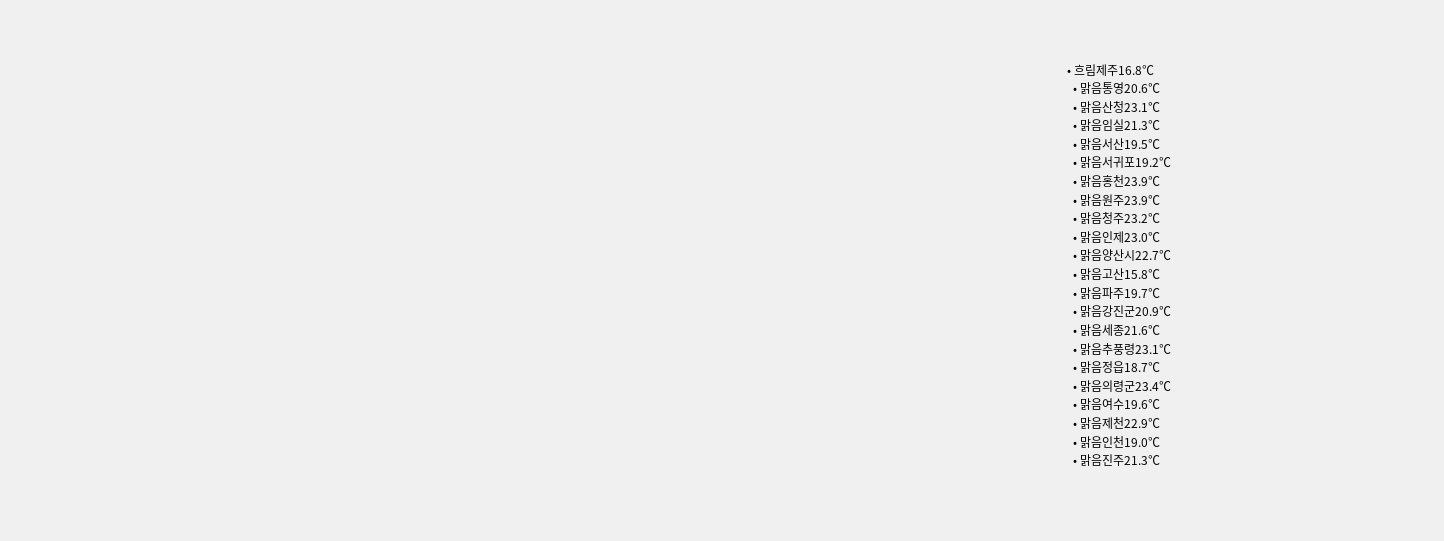• 흐림제주16.8℃
  • 맑음통영20.6℃
  • 맑음산청23.1℃
  • 맑음임실21.3℃
  • 맑음서산19.5℃
  • 맑음서귀포19.2℃
  • 맑음홍천23.9℃
  • 맑음원주23.9℃
  • 맑음청주23.2℃
  • 맑음인제23.0℃
  • 맑음양산시22.7℃
  • 맑음고산15.8℃
  • 맑음파주19.7℃
  • 맑음강진군20.9℃
  • 맑음세종21.6℃
  • 맑음추풍령23.1℃
  • 맑음정읍18.7℃
  • 맑음의령군23.4℃
  • 맑음여수19.6℃
  • 맑음제천22.9℃
  • 맑음인천19.0℃
  • 맑음진주21.3℃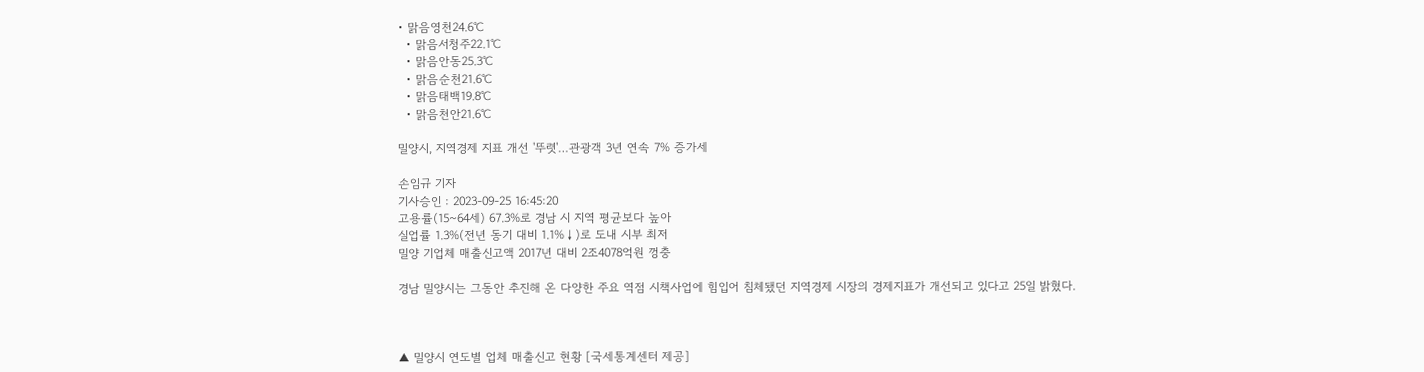• 맑음영천24.6℃
  • 맑음서청주22.1℃
  • 맑음안동25.3℃
  • 맑음순천21.6℃
  • 맑음태백19.8℃
  • 맑음천안21.6℃

밀양시, 지역경제 지표 개선 '뚜렷'…관광객 3년 연속 7% 증가세

손임규 기자
기사승인 : 2023-09-25 16:45:20
고용률(15~64세) 67.3%로 경남 시 지역 평균보다 높아
실업률 1.3%(전년 동기 대비 1.1%↓)로 도내 시부 최저
밀양 기업체 매출신고액 2017년 대비 2조4078억원 껑충

경남 밀양시는 그동안 추진해 온 다양한 주요 역점 시책사업에 힘입어 침체됐던 지역경제 시장의 경제지표가 개선되고 있다고 25일 밝혔다.



▲ 밀양시 연도별 업체 매출신고 현황 [국세통계센터 제공]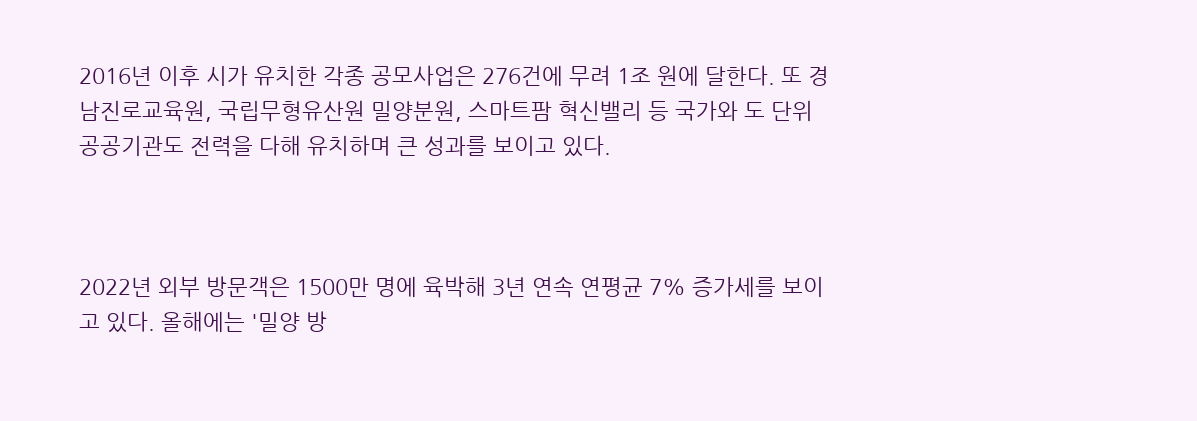2016년 이후 시가 유치한 각종 공모사업은 276건에 무려 1조 원에 달한다. 또 경남진로교육원, 국립무형유산원 밀양분원, 스마트팜 혁신밸리 등 국가와 도 단위 공공기관도 전력을 다해 유치하며 큰 성과를 보이고 있다.



2022년 외부 방문객은 1500만 명에 육박해 3년 연속 연평균 7% 증가세를 보이고 있다. 올해에는 '밀양 방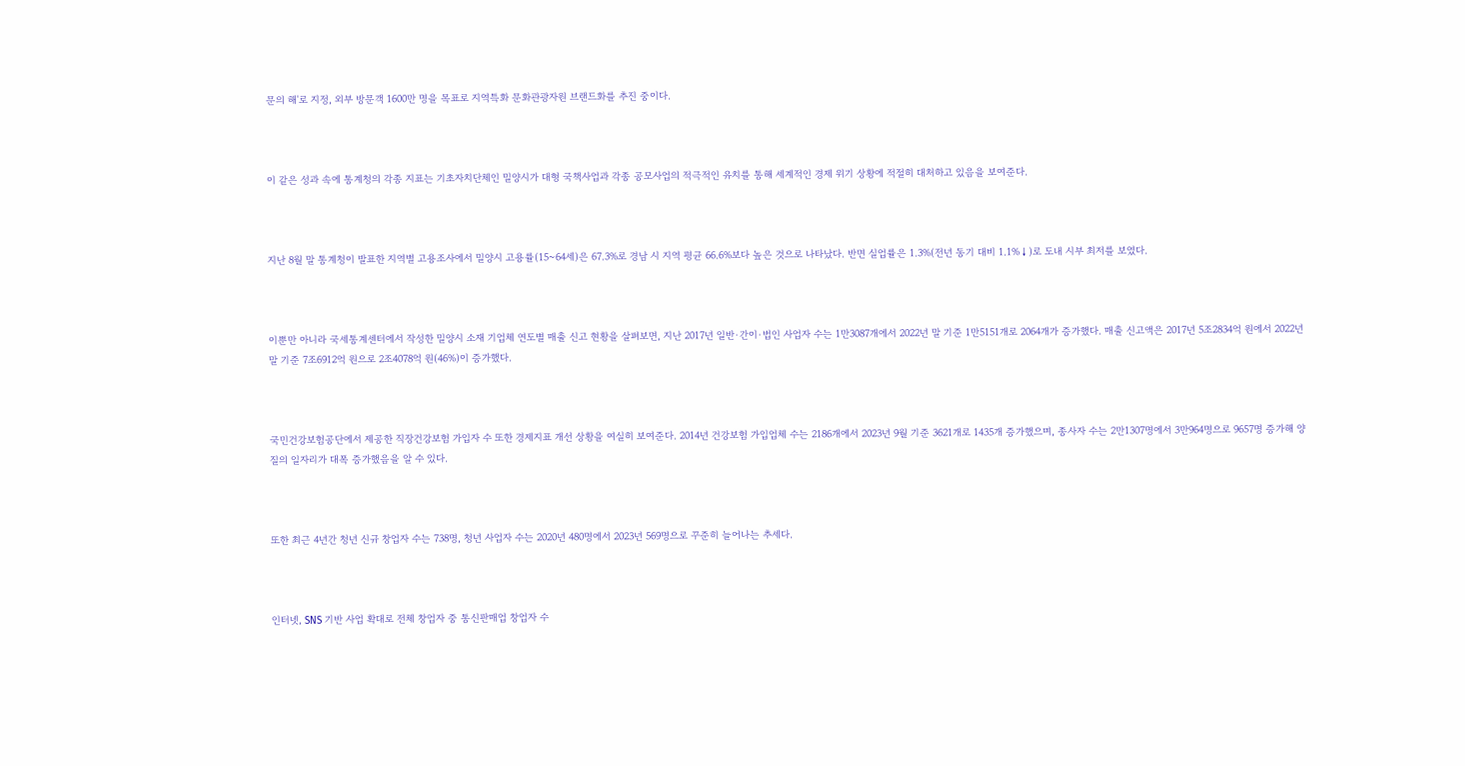문의 해'로 지정, 외부 방문객 1600만 명을 목표로 지역특화 문화관광자원 브랜드화를 추진 중이다.



이 같은 성과 속에 통계청의 각종 지표는 기초자치단체인 밀양시가 대형 국책사업과 각종 공모사업의 적극적인 유치를 통해 세계적인 경제 위기 상황에 적절히 대처하고 있음을 보여준다.



지난 8월 말 통계청이 발표한 지역별 고용조사에서 밀양시 고용률(15~64세)은 67.3%로 경남 시 지역 평균 66.6%보다 높은 것으로 나타났다. 반면 실업률은 1.3%(전년 동기 대비 1.1%↓)로 도내 시부 최저를 보였다.



이뿐만 아니라 국세통계센터에서 작성한 밀양시 소재 기업체 연도별 매출 신고 현황을 살펴보면, 지난 2017년 일반·간이·법인 사업자 수는 1만3087개에서 2022년 말 기준 1만5151개로 2064개가 증가했다. 매출 신고액은 2017년 5조2834억 원에서 2022년 말 기준 7조6912억 원으로 2조4078억 원(46%)이 증가했다.



국민건강보험공단에서 제공한 직장건강보험 가입자 수 또한 경제지표 개선 상황을 여실히 보여준다. 2014년 건강보험 가입업체 수는 2186개에서 2023년 9월 기준 3621개로 1435개 증가했으며, 종사자 수는 2만1307명에서 3만964명으로 9657명 증가해 양질의 일자리가 대폭 증가했음을 알 수 있다.



또한 최근 4년간 청년 신규 창업자 수는 738명, 청년 사업자 수는 2020년 480명에서 2023년 569명으로 꾸준히 늘어나는 추세다.



인터넷, SNS 기반 사업 확대로 전체 창업자 중 통신판매업 창업자 수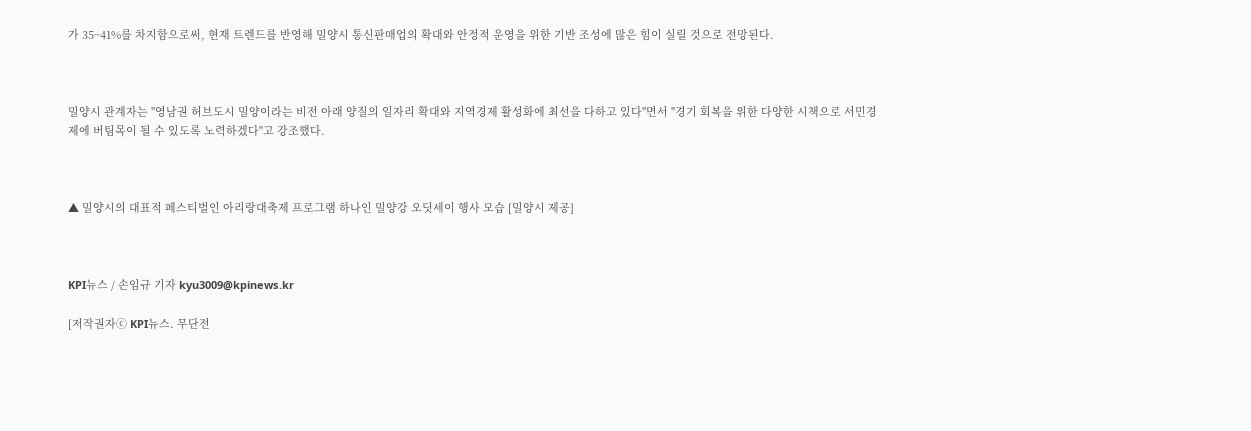가 35~41%를 차지함으로써, 현재 트렌드를 반영해 밀양시 통신판매업의 확대와 안정적 운영을 위한 기반 조성에 많은 힘이 실릴 것으로 전망된다.



밀양시 관계자는 "영남권 허브도시 밀양이라는 비전 아래 양질의 일자리 확대와 지역경제 활성화에 최선을 다하고 있다"면서 "경기 회복을 위한 다양한 시책으로 서민경제에 버팀목이 될 수 있도록 노력하겠다"고 강조했다.



▲ 밀양시의 대표적 페스티벌인 아리랑대축제 프로그램 하나인 밀양강 오딧세이 행사 모습 [밀양시 제공]



KPI뉴스 / 손임규 기자 kyu3009@kpinews.kr

[저작권자ⓒ KPI뉴스. 무단전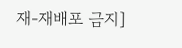재-재배포 금지]